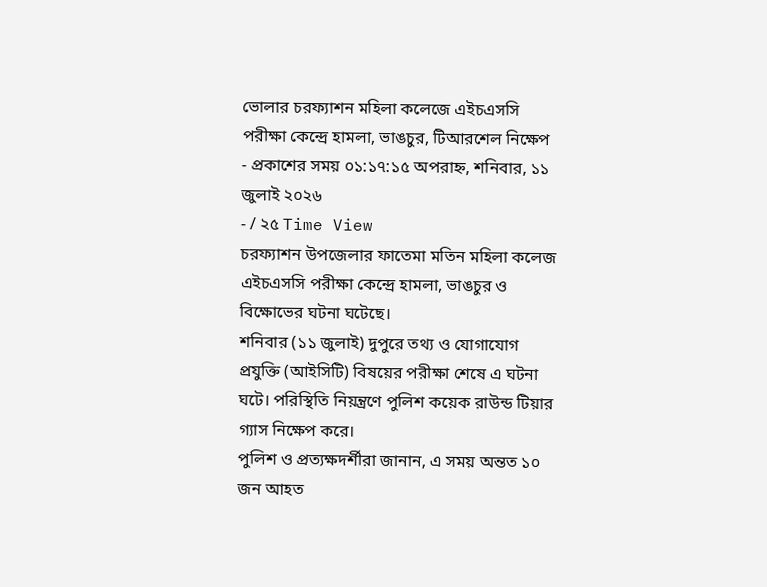ভোলার চরফ্যাশন মহিলা কলেজে এইচএসসি পরীক্ষা কেন্দ্রে হামলা, ভাঙচুর, টিআরশেল নিক্ষেপ
- প্রকাশের সময় ০১:১৭:১৫ অপরাহ্ন, শনিবার, ১১ জুলাই ২০২৬
- / ২৫ Time View
চরফ্যাশন উপজেলার ফাতেমা মতিন মহিলা কলেজ এইচএসসি পরীক্ষা কেন্দ্রে হামলা, ভাঙচুর ও বিক্ষোভের ঘটনা ঘটেছে।
শনিবার (১১ জুলাই) দুপুরে তথ্য ও যোগাযোগ প্রযুক্তি (আইসিটি) বিষয়ের পরীক্ষা শেষে এ ঘটনা ঘটে। পরিস্থিতি নিয়ন্ত্রণে পুলিশ কয়েক রাউন্ড টিয়ার গ্যাস নিক্ষেপ করে।
পুলিশ ও প্রত্যক্ষদর্শীরা জানান, এ সময় অন্তত ১০ জন আহত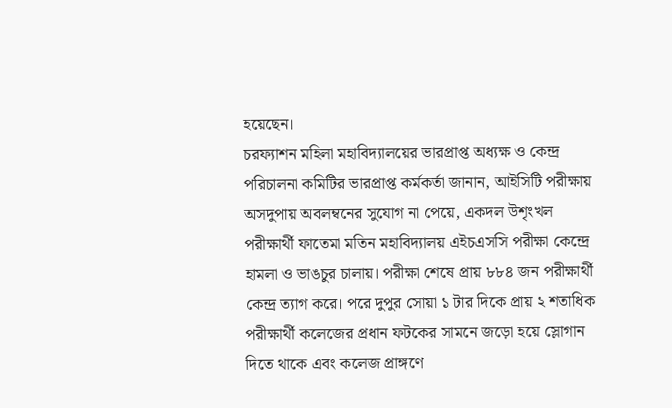হয়েছেন।
চরফ্যাশন মহিলা মহাবিদ্যালয়ের ভারপ্রাপ্ত অধ্যক্ষ ও কেন্দ্র পরিচালনা কমিটির ভারপ্রাপ্ত কর্মকর্তা জানান, আইসিটি পরীক্ষায় অসদুপায় অবলম্বনের সুযোগ না পেয়ে, একদল উশৃংখল পরীক্ষার্থী ফাতেমা মতিন মহাবিদ্যালয় এইচএসসি পরীক্ষা কেন্দ্রে হামলা ও ভাঙচুর চালায়। পরীক্ষা শেষে প্রায় ৮৮৪ জন পরীক্ষার্থী কেন্দ্র ত্যাগ করে। পরে দুপুর সোয়া ১ টার দিকে প্রায় ২ শতাধিক পরীক্ষার্থী কলেজের প্রধান ফটকের সামনে জড়ো হয়ে স্লোগান দিতে থাকে এবং কলেজ প্রাঙ্গণে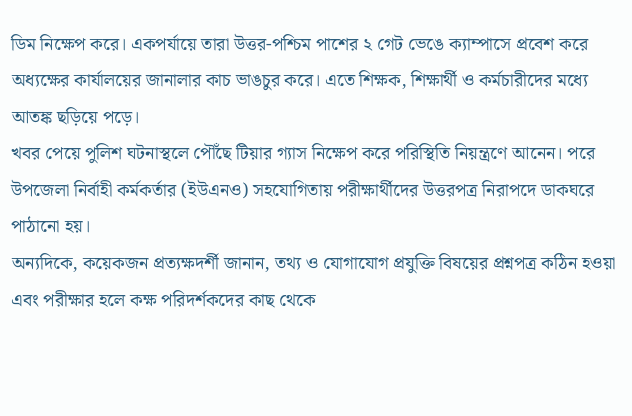ডিম নিক্ষেপ করে। একপর্যায়ে তারা উত্তর-পশ্চিম পাশের ২ গেট ভেঙে ক্যাম্পাসে প্রবেশ করে অধ্যক্ষের কার্যালয়ের জানালার কাচ ভাঙচুর করে। এতে শিক্ষক, শিক্ষার্থী ও কর্মচারীদের মধ্যে আতঙ্ক ছড়িয়ে পড়ে।
খবর পেয়ে পুলিশ ঘটনাস্থলে পৌঁছে টিয়ার গ্যাস নিক্ষেপ করে পরিস্থিতি নিয়ন্ত্রণে আনেন। পরে উপজেলা নির্বাহী কর্মকর্তার (ইউএনও) সহযোগিতায় পরীক্ষার্থীদের উত্তরপত্র নিরাপদে ডাকঘরে পাঠানো হয়।
অন্যদিকে, কয়েকজন প্রত্যক্ষদর্শী জানান, তথ্য ও যোগাযোগ প্রযুক্তি বিষয়ের প্রশ্নপত্র কঠিন হওয়া এবং পরীক্ষার হলে কক্ষ পরিদর্শকদের কাছ থেকে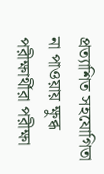প্রত্যাশিত সহযোগিতা না পাওয়ায় ক্ষুব্ধ পরীক্ষার্থীরা পরীক্ষা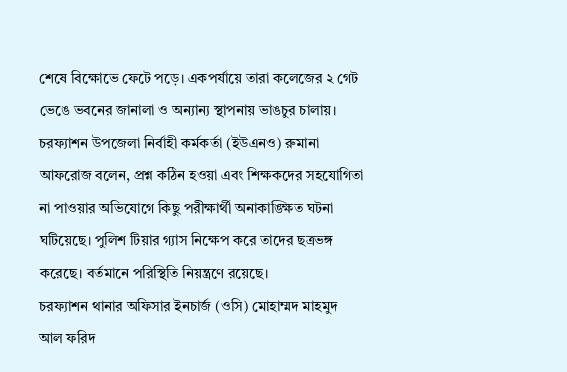শেষে বিক্ষোভে ফেটে পড়ে। একপর্যায়ে তারা কলেজের ২ গেট ভেঙে ভবনের জানালা ও অন্যান্য স্থাপনায় ভাঙচুর চালায়।
চরফ্যাশন উপজেলা নির্বাহী কর্মকর্তা (ইউএনও) রুমানা আফরোজ বলেন, প্রশ্ন কঠিন হওয়া এবং শিক্ষকদের সহযোগিতা না পাওয়ার অভিযোগে কিছু পরীক্ষার্থী অনাকাঙ্ক্ষিত ঘটনা ঘটিয়েছে। পুলিশ টিয়ার গ্যাস নিক্ষেপ করে তাদের ছত্রভঙ্গ করেছে। বর্তমানে পরিস্থিতি নিয়ন্ত্রণে রয়েছে।
চরফ্যাশন থানার অফিসার ইনচার্জ (ওসি) মোহাম্মদ মাহমুদ আল ফরিদ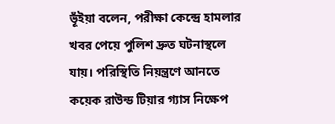ভূঁইয়া বলেন, পরীক্ষা কেন্দ্রে হামলার খবর পেয়ে পুলিশ দ্রুত ঘটনাস্থলে যায়। পরিস্থিতি নিয়ন্ত্রণে আনতে কয়েক রাউন্ড টিয়ার গ্যাস নিক্ষেপ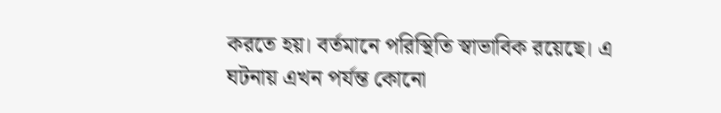করতে হয়। বর্তমানে পরিস্থিতি স্বাভাবিক রয়েছে। এ ঘটনায় এখন পর্যন্ত কোনো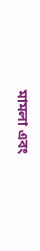মামলা এবং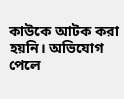কাউকে আটক করা হয়নি। অভিযোগ পেলে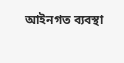আইনগত ব্যবস্থা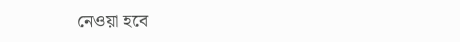নেওয়া হবে